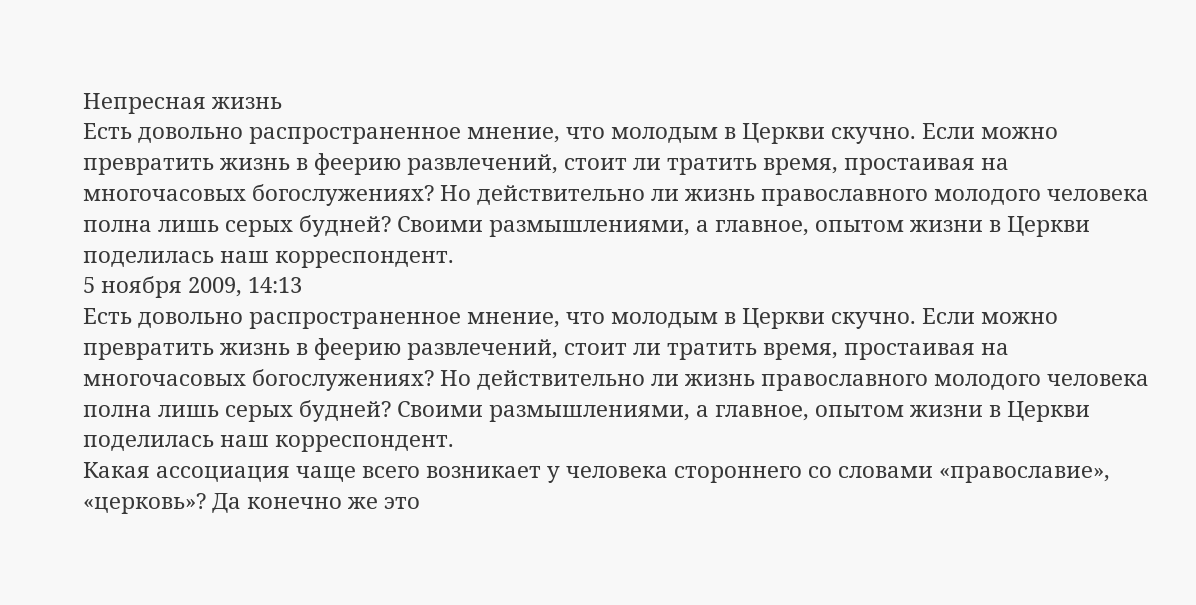Непресная жизнь
Есть довольно распространенное мнение, что молодым в Церкви скучно. Если можно превратить жизнь в феерию развлечений, стоит ли тратить время, простаивая на многочасовых богослужениях? Но действительно ли жизнь православного молодого человека полна лишь серых будней? Своими размышлениями, а главное, опытом жизни в Церкви поделилась наш корреспондент.
5 ноября 2009, 14:13
Есть довольно распространенное мнение, что молодым в Церкви скучно. Если можно превратить жизнь в феерию развлечений, стоит ли тратить время, простаивая на многочасовых богослужениях? Но действительно ли жизнь православного молодого человека полна лишь серых будней? Своими размышлениями, а главное, опытом жизни в Церкви поделилась наш корреспондент.
Какая ассоциация чаще всего возникает у человека стороннего со словами «православие», «церковь»? Да конечно же это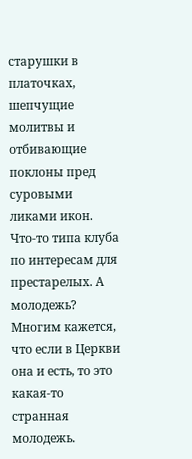старушки в платочках, шепчущие молитвы и отбивающие поклоны пред суровыми ликами икон. Что-то типа клуба по интересам для престарелых. А молодежь? Многим кажется, что если в Церкви она и есть, то это какая-то странная молодежь.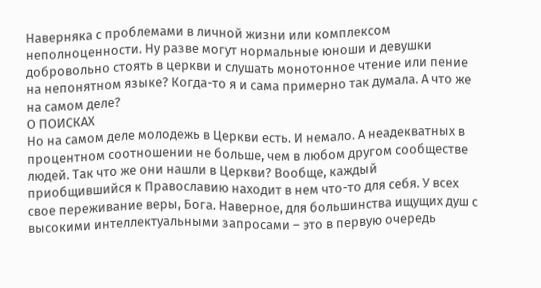Наверняка с проблемами в личной жизни или комплексом неполноценности. Ну разве могут нормальные юноши и девушки добровольно стоять в церкви и слушать монотонное чтение или пение на непонятном языке? Когда-то я и сама примерно так думала. А что же на самом деле?
О ПОИСКАХ
Но на самом деле молодежь в Церкви есть. И немало. А неадекватных в процентном соотношении не больше, чем в любом другом сообществе людей. Так что же они нашли в Церкви? Вообще, каждый приобщившийся к Православию находит в нем что-то для себя. У всех свое переживание веры, Бога. Наверное, для большинства ищущих душ с высокими интеллектуальными запросами – это в первую очередь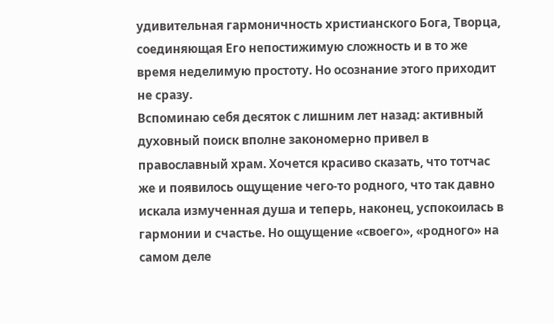удивительная гармоничность христианского Бога, Творца, соединяющая Его непостижимую сложность и в то же время неделимую простоту. Но осознание этого приходит не сразу.
Вспоминаю себя десяток с лишним лет назад: активный духовный поиск вполне закономерно привел в православный храм. Хочется красиво сказать, что тотчас же и появилось ощущение чего-то родного, что так давно искала измученная душа и теперь, наконец, успокоилась в гармонии и счастье. Но ощущение «своего», «родного» на самом деле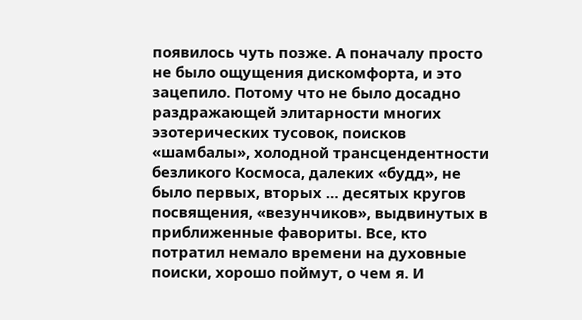появилось чуть позже. А поначалу просто не было ощущения дискомфорта, и это зацепило. Потому что не было досадно раздражающей элитарности многих эзотерических тусовок, поисков «шамбалы», холодной трансцендентности безликого Космоса, далеких «будд», не было первых, вторых … десятых кругов посвящения, «везунчиков», выдвинутых в приближенные фавориты. Все, кто потратил немало времени на духовные поиски, хорошо поймут, о чем я. И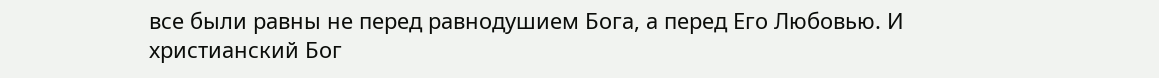все были равны не перед равнодушием Бога, а перед Его Любовью. И христианский Бог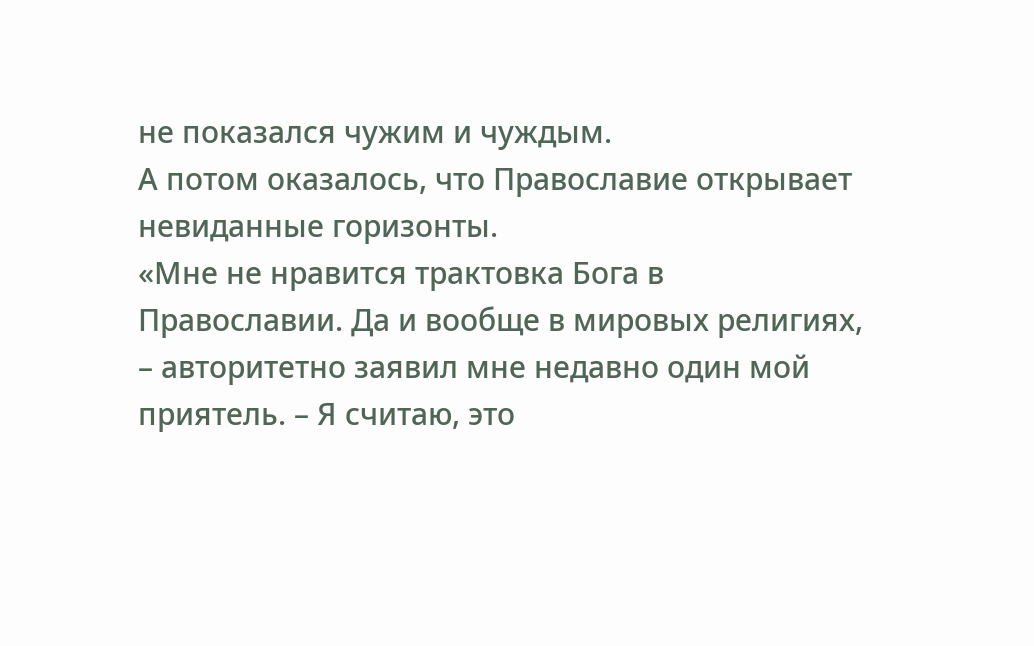не показался чужим и чуждым.
А потом оказалось, что Православие открывает невиданные горизонты.
«Мне не нравится трактовка Бога в Православии. Да и вообще в мировых религиях, – авторитетно заявил мне недавно один мой приятель. – Я считаю, это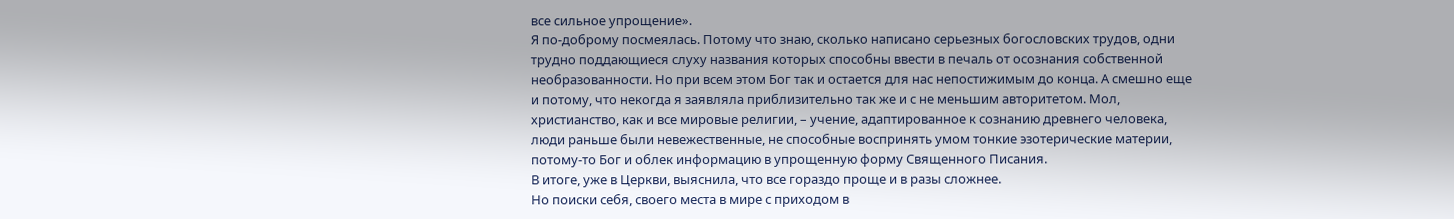все сильное упрощение».
Я по-доброму посмеялась. Потому что знаю, сколько написано серьезных богословских трудов, одни трудно поддающиеся слуху названия которых способны ввести в печаль от осознания собственной необразованности. Но при всем этом Бог так и остается для нас непостижимым до конца. А смешно еще и потому, что некогда я заявляла приблизительно так же и с не меньшим авторитетом. Мол, христианство, как и все мировые религии, – учение, адаптированное к сознанию древнего человека, люди раньше были невежественные, не способные воспринять умом тонкие эзотерические материи, потому-то Бог и облек информацию в упрощенную форму Священного Писания.
В итоге, уже в Церкви, выяснила, что все гораздо проще и в разы сложнее.
Но поиски себя, своего места в мире с приходом в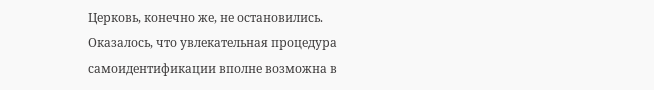Церковь, конечно же, не остановились. Оказалось, что увлекательная процедура самоидентификации вполне возможна в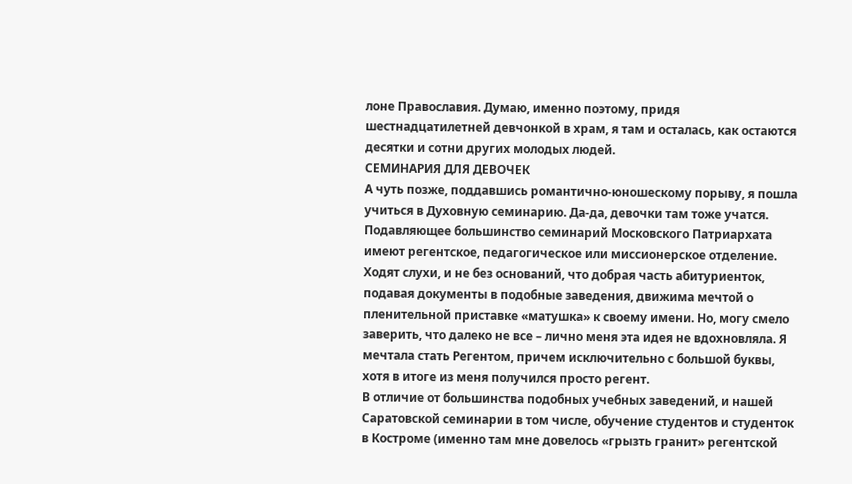лоне Православия. Думаю, именно поэтому, придя шестнадцатилетней девчонкой в храм, я там и осталась, как остаются десятки и сотни других молодых людей.
СЕМИНАРИЯ ДЛЯ ДЕВОЧЕК
А чуть позже, поддавшись романтично-юношескому порыву, я пошла учиться в Духовную семинарию. Да-да, девочки там тоже учатся. Подавляющее большинство семинарий Московского Патриархата имеют регентское, педагогическое или миссионерское отделение. Ходят слухи, и не без оснований, что добрая часть абитуриенток, подавая документы в подобные заведения, движима мечтой о пленительной приставке «матушка» к своему имени. Но, могу смело заверить, что далеко не все – лично меня эта идея не вдохновляла. Я мечтала стать Регентом, причем исключительно с большой буквы, хотя в итоге из меня получился просто регент.
В отличие от большинства подобных учебных заведений, и нашей Саратовской семинарии в том числе, обучение студентов и студенток в Костроме (именно там мне довелось «грызть гранит» регентской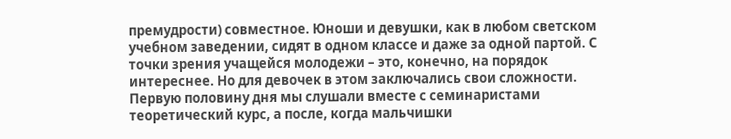премудрости) совместное. Юноши и девушки, как в любом светском учебном заведении, сидят в одном классе и даже за одной партой. С точки зрения учащейся молодежи – это, конечно, на порядок интереснее. Но для девочек в этом заключались свои сложности. Первую половину дня мы слушали вместе с семинаристами теоретический курс, а после, когда мальчишки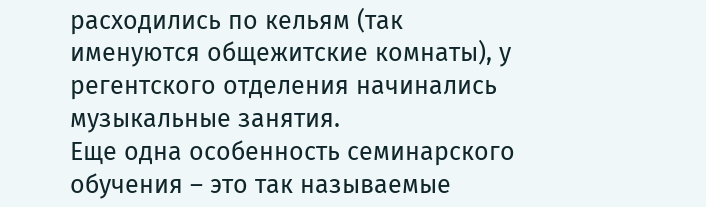расходились по кельям (так именуются общежитские комнаты), у регентского отделения начинались музыкальные занятия.
Еще одна особенность семинарского обучения – это так называемые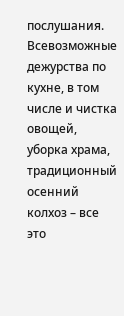послушания. Всевозможные дежурства по кухне, в том числе и чистка овощей, уборка храма, традиционный осенний колхоз – все это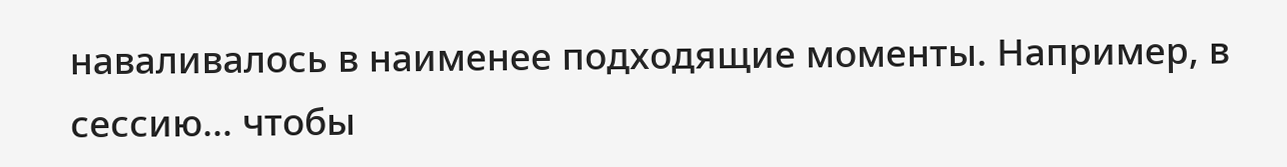наваливалось в наименее подходящие моменты. Например, в сессию… чтобы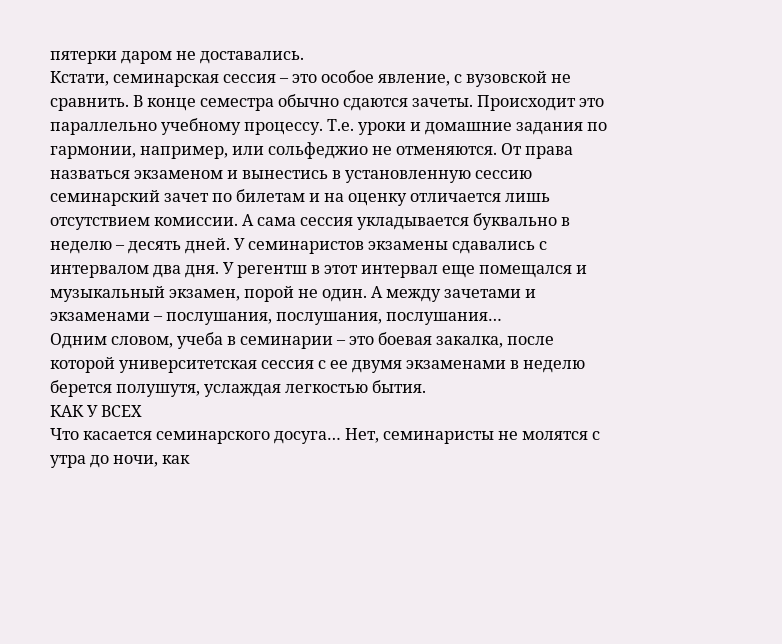пятерки даром не доставались.
Кстати, семинарская сессия – это особое явление, с вузовской не сравнить. В конце семестра обычно сдаются зачеты. Происходит это параллельно учебному процессу. Т.е. уроки и домашние задания по гармонии, например, или сольфеджио не отменяются. От права назваться экзаменом и вынестись в установленную сессию семинарский зачет по билетам и на оценку отличается лишь отсутствием комиссии. А сама сессия укладывается буквально в неделю – десять дней. У семинаристов экзамены сдавались с интервалом два дня. У регентш в этот интервал еще помещался и музыкальный экзамен, порой не один. А между зачетами и экзаменами – послушания, послушания, послушания…
Одним словом, учеба в семинарии – это боевая закалка, после которой университетская сессия с ее двумя экзаменами в неделю берется полушутя, услаждая легкостью бытия.
КАК У ВСЕХ
Что касается семинарского досуга… Нет, семинаристы не молятся с утра до ночи, как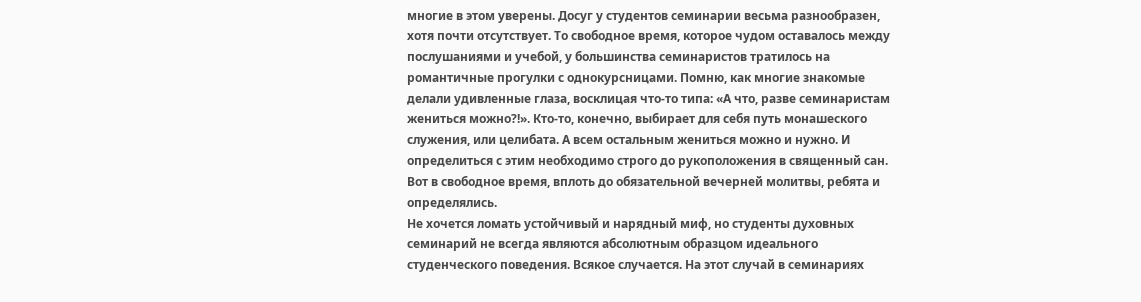многие в этом уверены. Досуг у студентов семинарии весьма разнообразен, хотя почти отсутствует. То свободное время, которое чудом оставалось между послушаниями и учебой, у большинства семинаристов тратилось на романтичные прогулки с однокурсницами. Помню, как многие знакомые делали удивленные глаза, восклицая что-то типа: «А что, разве семинаристам жениться можно?!». Кто-то, конечно, выбирает для себя путь монашеского служения, или целибата. А всем остальным жениться можно и нужно. И определиться с этим необходимо строго до рукоположения в священный сан. Вот в свободное время, вплоть до обязательной вечерней молитвы, ребята и определялись.
Не хочется ломать устойчивый и нарядный миф, но студенты духовных семинарий не всегда являются абсолютным образцом идеального студенческого поведения. Всякое случается. На этот случай в семинариях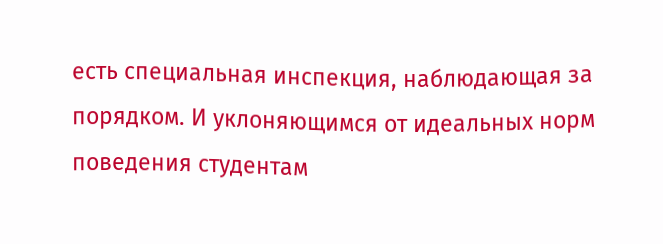есть специальная инспекция, наблюдающая за порядком. И уклоняющимся от идеальных норм поведения студентам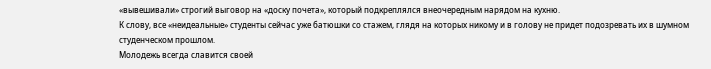«вывешивали» строгий выговор на «доску почета», который подкреплялся внеочередным нарядом на кухню.
К слову, все «неидеальные» студенты сейчас уже батюшки со стажем, глядя на которых никому и в голову не придет подозревать их в шумном студенческом прошлом.
Молодежь всегда славится своей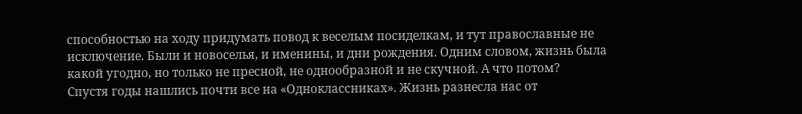способностью на ходу придумать повод к веселым посиделкам, и тут православные не исключение. Были и новоселья, и именины, и дни рождения. Одним словом, жизнь была какой угодно, но только не пресной, не однообразной и не скучной. А что потом?
Спустя годы нашлись почти все на «Одноклассниках». Жизнь разнесла нас от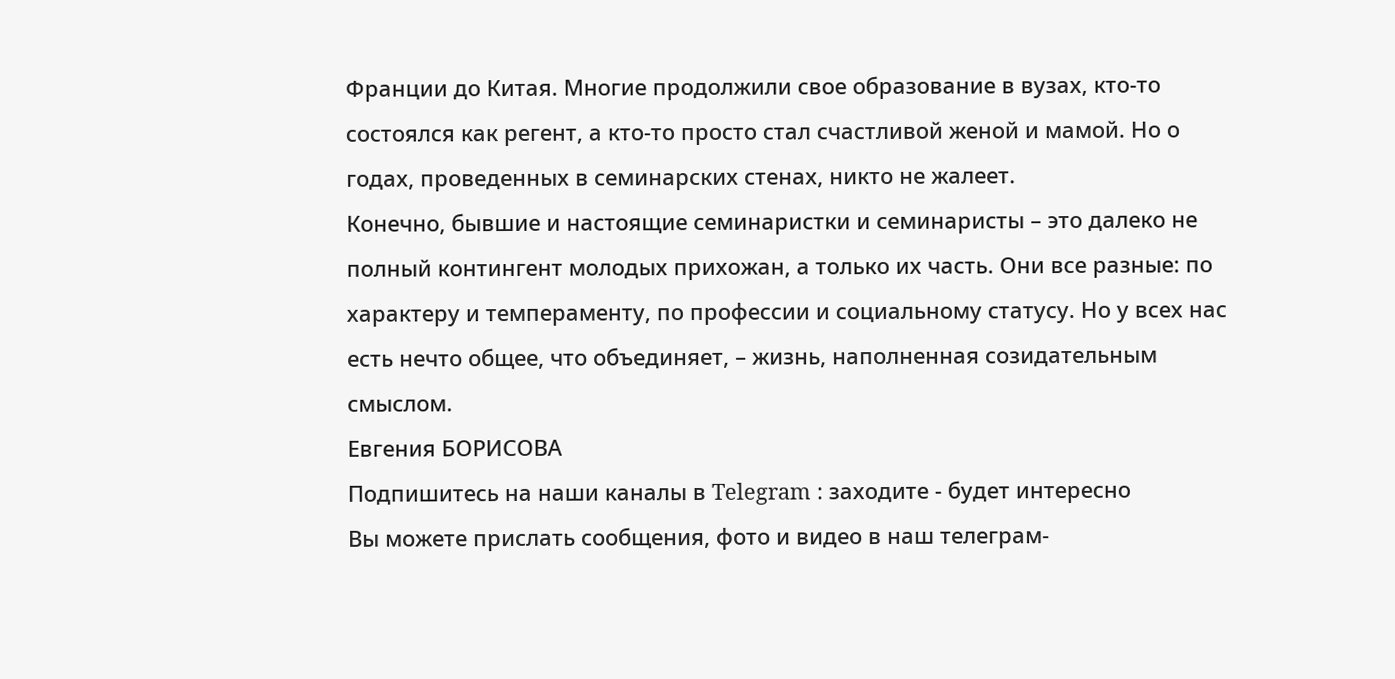Франции до Китая. Многие продолжили свое образование в вузах, кто-то состоялся как регент, а кто-то просто стал счастливой женой и мамой. Но о годах, проведенных в семинарских стенах, никто не жалеет.
Конечно, бывшие и настоящие семинаристки и семинаристы – это далеко не полный контингент молодых прихожан, а только их часть. Они все разные: по характеру и темпераменту, по профессии и социальному статусу. Но у всех нас есть нечто общее, что объединяет, – жизнь, наполненная созидательным смыслом.
Евгения БОРИСОВА
Подпишитесь на наши каналы в Telegram : заходите - будет интересно
Вы можете прислать сообщения, фото и видео в наш телеграм-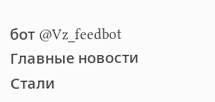бот @Vz_feedbot
Главные новости
Стали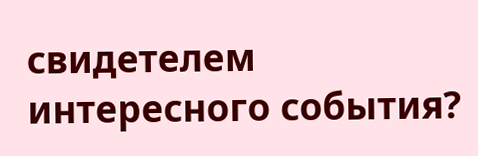свидетелем интересного события?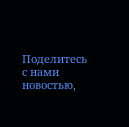Поделитесь с нами новостью,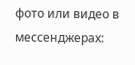фото или видео в мессенджерах: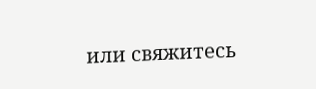или свяжитесь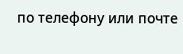по телефону или почте